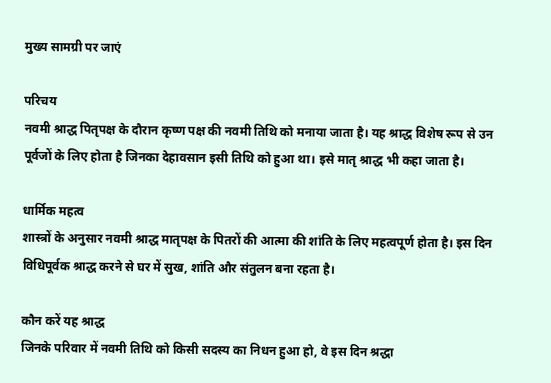मुख्य सामग्री पर जाएं

परिचय
नवमी श्राद्ध पितृपक्ष के दौरान कृष्ण पक्ष की नवमी तिथि को मनाया जाता है। यह श्राद्ध विशेष रूप से उन पूर्वजों के लिए होता है जिनका देहावसान इसी तिथि को हुआ था। इसे मातृ श्राद्ध भी कहा जाता है।

धार्मिक महत्व
शास्त्रों के अनुसार नवमी श्राद्ध मातृपक्ष के पितरों की आत्मा की शांति के लिए महत्वपूर्ण होता है। इस दिन विधिपूर्वक श्राद्ध करने से घर में सुख, शांति और संतुलन बना रहता है।

कौन करें यह श्राद्ध
जिनके परिवार में नवमी तिथि को किसी सदस्य का निधन हुआ हो, वे इस दिन श्रद्धा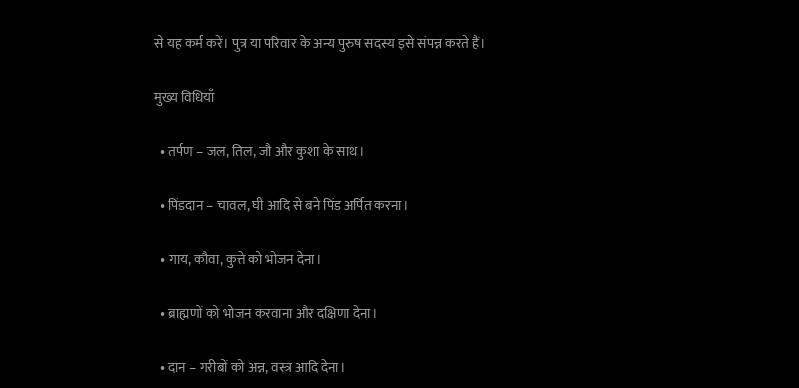से यह कर्म करें। पुत्र या परिवार के अन्य पुरुष सदस्य इसे संपन्न करते हैं।

मुख्य विधियाँ

  • तर्पण – जल, तिल, जौ और कुशा के साथ।

  • पिंडदान – चावल, घी आदि से बने पिंड अर्पित करना।

  • गाय, कौवा, कुत्ते को भोजन देना।

  • ब्राह्मणों को भोजन करवाना और दक्षिणा देना।

  • दान – गरीबों को अन्न, वस्त्र आदि देना।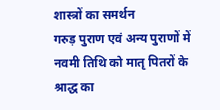शास्त्रों का समर्थन
गरुड़ पुराण एवं अन्य पुराणों में नवमी तिथि को मातृ पितरों के श्राद्ध का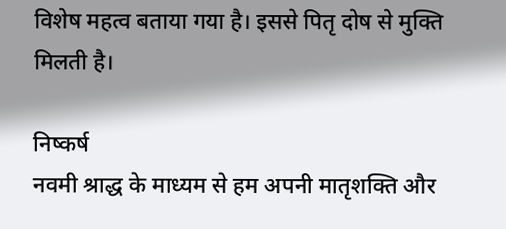विशेष महत्व बताया गया है। इससे पितृ दोष से मुक्ति मिलती है।

निष्कर्ष
नवमी श्राद्ध के माध्यम से हम अपनी मातृशक्ति और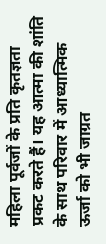महिला पूर्वजों के प्रति कृतज्ञता प्रकट करते हैं। यह आत्मा की शांति के साथ परिवार में आध्यात्मिक ऊर्जा को भी जाग्रत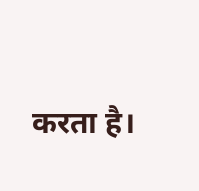करता है।